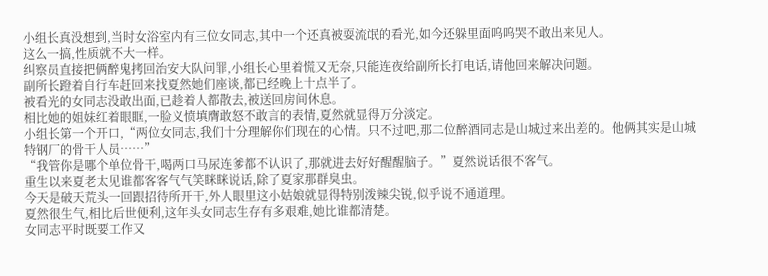小组长真没想到,当时女浴室内有三位女同志,其中一个还真被耍流氓的看光,如今还躲里面呜呜哭不敢出来见人。
这么一搞,性质就不大一样。
纠察员直接把俩醉鬼拷回治安大队问罪,小组长心里着慌又无奈,只能连夜给副所长打电话,请他回来解决问题。
副所长蹬着自行车赶回来找夏然她们座谈,都已经晚上十点半了。
被看光的女同志没敢出面,已趁着人都散去,被送回房间休息。
相比她的姐妹红着眼眶,一脸义愤填膺敢怒不敢言的表情,夏然就显得万分淡定。
小组长第一个开口,“两位女同志,我们十分理解你们现在的心情。只不过吧,那二位醉酒同志是山城过来出差的。他俩其实是山城特钢厂的骨干人员……”
“我管你是哪个单位骨干,喝两口马尿连爹都不认识了,那就进去好好醒醒脑子。”夏然说话很不客气。
重生以来夏老太见谁都客客气气笑眯眯说话,除了夏家那群臭虫。
今天是破天荒头一回跟招待所开干,外人眼里这小姑娘就显得特别泼辣尖锐,似乎说不通道理。
夏然很生气,相比后世便利,这年头女同志生存有多艰难,她比谁都清楚。
女同志平时既要工作又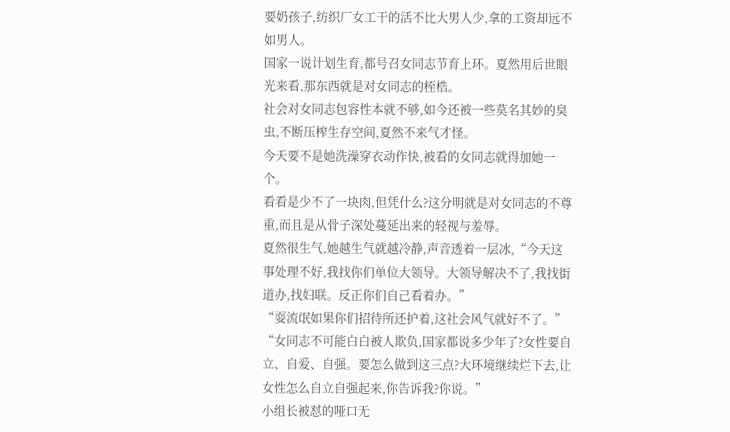要奶孩子,纺织厂女工干的活不比大男人少,拿的工资却远不如男人。
国家一说计划生育,都号召女同志节育上环。夏然用后世眼光来看,那东西就是对女同志的桎梏。
社会对女同志包容性本就不够,如今还被一些莫名其妙的臭虫,不断压榨生存空间,夏然不来气才怪。
今天要不是她洗澡穿衣动作快,被看的女同志就得加她一个。
看看是少不了一块肉,但凭什么?这分明就是对女同志的不尊重,而且是从骨子深处蔓延出来的轻视与羞辱。
夏然很生气,她越生气就越冷静,声音透着一层冰,“今天这事处理不好,我找你们单位大领导。大领导解决不了,我找街道办,找妇联。反正你们自己看着办。”
“耍流氓如果你们招待所还护着,这社会风气就好不了。”
“女同志不可能白白被人欺负,国家都说多少年了?女性要自立、自爱、自强。要怎么做到这三点?大环境继续烂下去,让女性怎么自立自强起来,你告诉我?你说。”
小组长被怼的哑口无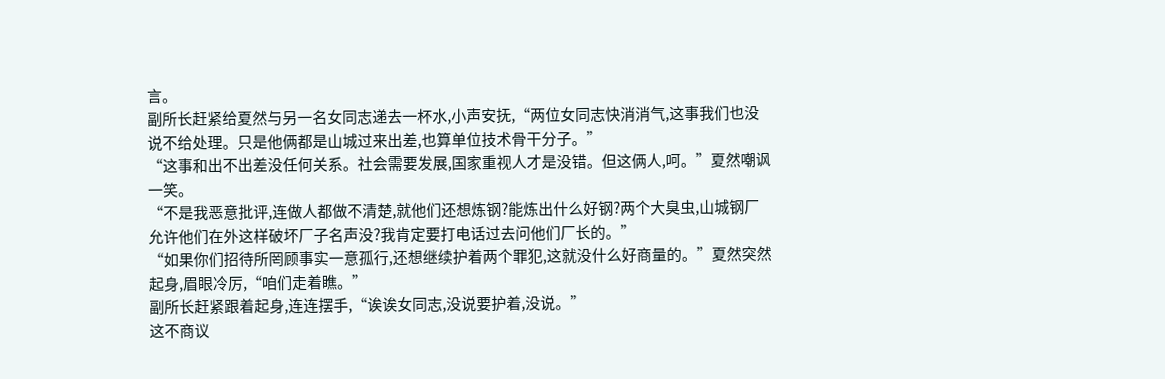言。
副所长赶紧给夏然与另一名女同志递去一杯水,小声安抚,“两位女同志快消消气,这事我们也没说不给处理。只是他俩都是山城过来出差,也算单位技术骨干分子。”
“这事和出不出差没任何关系。社会需要发展,国家重视人才是没错。但这俩人,呵。”夏然嘲讽一笑。
“不是我恶意批评,连做人都做不清楚,就他们还想炼钢?能炼出什么好钢?两个大臭虫,山城钢厂允许他们在外这样破坏厂子名声没?我肯定要打电话过去问他们厂长的。”
“如果你们招待所罔顾事实一意孤行,还想继续护着两个罪犯,这就没什么好商量的。”夏然突然起身,眉眼冷厉,“咱们走着瞧。”
副所长赶紧跟着起身,连连摆手,“诶诶女同志,没说要护着,没说。”
这不商议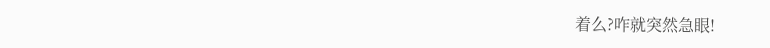着么?咋就突然急眼!